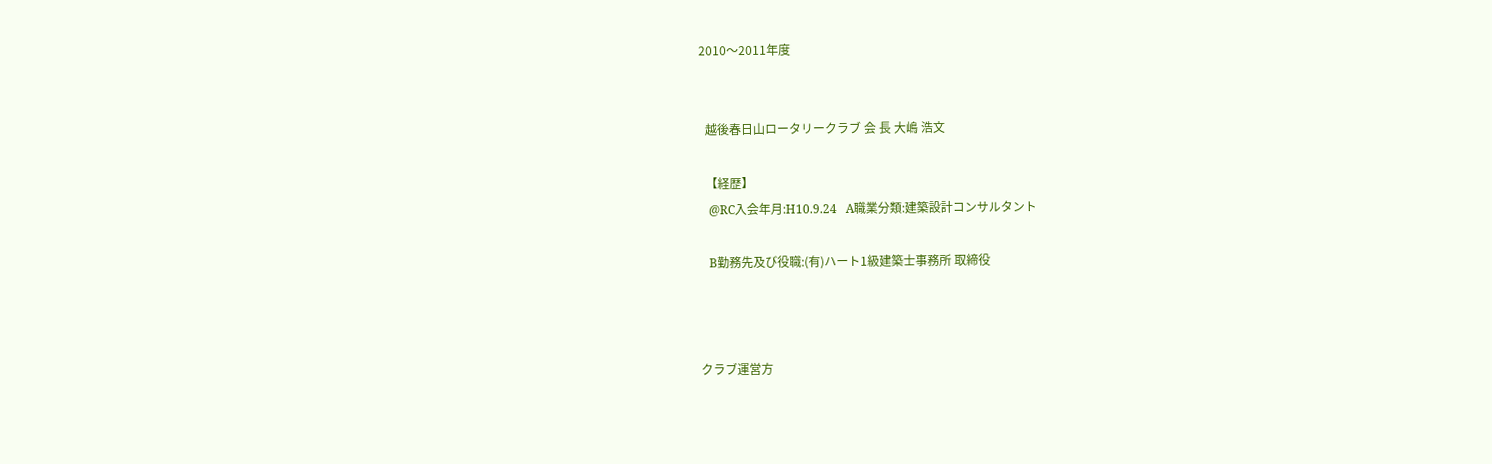2010〜2011年度


  越後春日山ロータリークラブ 会 長 大嶋 浩文

  【経歴】
   @RC入会年月:H10.9.24   A職業分類:建築設計コンサルタント

   B勤務先及び役職:(有)ハート1級建築士事務所 取締役



クラブ運営方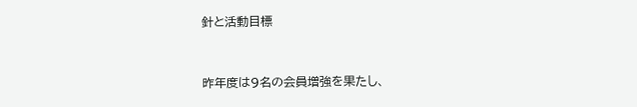針と活動目標


昨年度は9名の会員増強を果たし、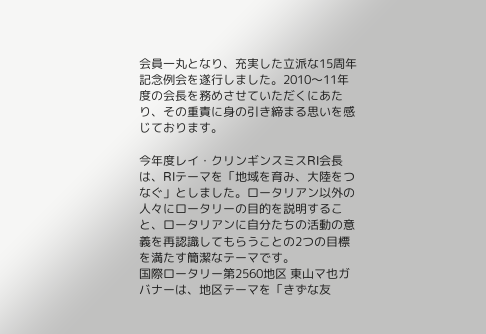会員一丸となり、充実した立派な15周年記念例会を遂行しました。2010〜11年度の会長を務めさせていただくにあたり、その重責に身の引き締まる思いを感じております。

今年度レイ・クリンギンスミスRI会長は、RIテーマを「地域を育み、大陸をつなぐ」としました。ロータリアン以外の人々にロータリーの目的を説明すること、ロータリアンに自分たちの活動の意義を再認識してもらうことの2つの目標を満たす簡潔なテーマです。
国際ロータリー第2560地区 東山マ也ガバナーは、地区テーマを「きずな友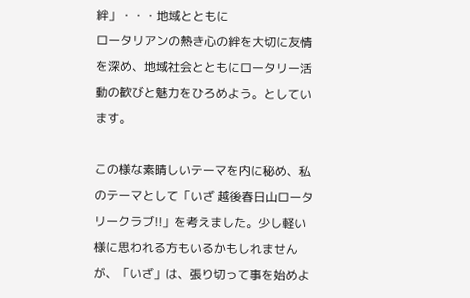絆」・・・地域とともに
ロータリアンの熱き心の絆を大切に友情を深め、地域社会とともにロータリー活動の歓びと魅力をひろめよう。としています。

この様な素晴しいテーマを内に秘め、私のテーマとして「いざ 越後春日山ロータリークラブ!!」を考えました。少し軽い様に思われる方もいるかもしれませんが、「いざ」は、張り切って事を始めよ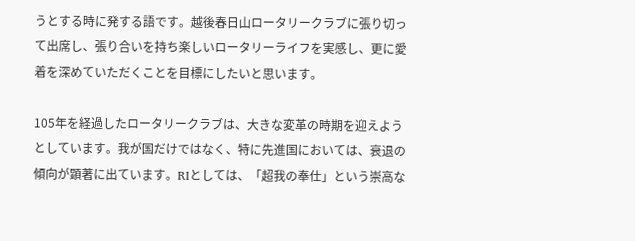うとする時に発する語です。越後春日山ロータリークラブに張り切って出席し、張り合いを持ち楽しいロータリーライフを実感し、更に愛着を深めていただくことを目標にしたいと思います。

105年を経過したロータリークラブは、大きな変革の時期を迎えようとしています。我が国だけではなく、特に先進国においては、衰退の傾向が顕著に出ています。RIとしては、「超我の奉仕」という崇高な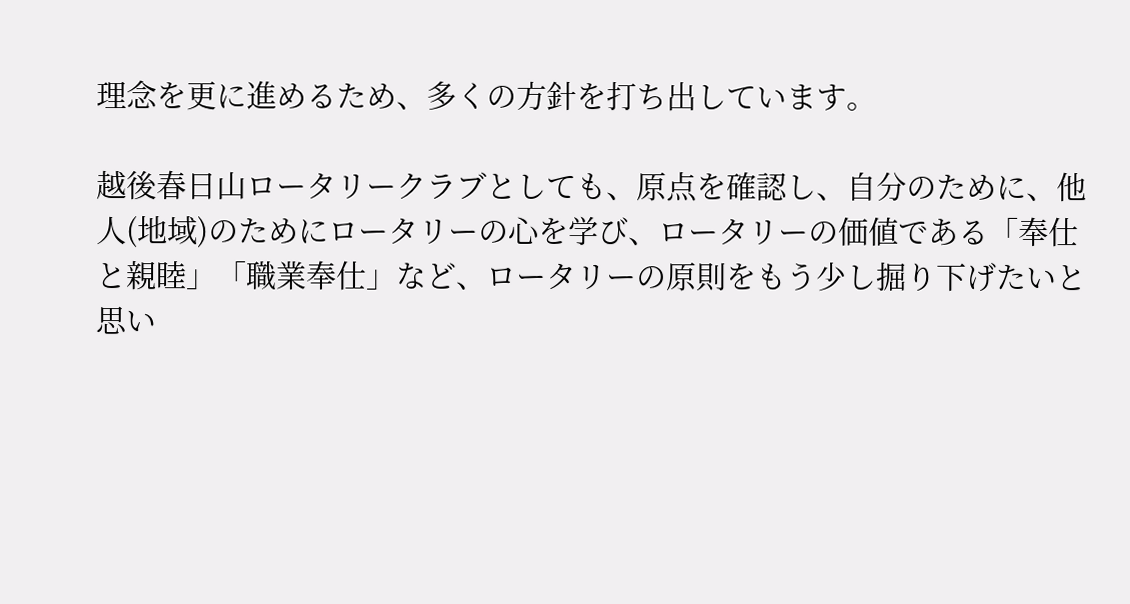理念を更に進めるため、多くの方針を打ち出しています。

越後春日山ロータリークラブとしても、原点を確認し、自分のために、他人(地域)のためにロータリーの心を学び、ロータリーの価値である「奉仕と親睦」「職業奉仕」など、ロータリーの原則をもう少し掘り下げたいと思い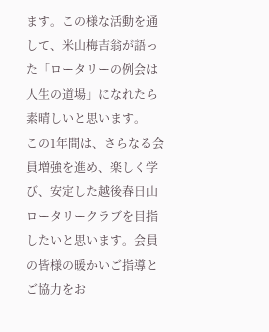ます。この様な活動を通して、米山梅吉翁が語った「ロータリーの例会は人生の道場」になれたら素晴しいと思います。
この1年間は、さらなる会員増強を進め、楽しく学び、安定した越後春日山ロータリークラブを目指したいと思います。会員の皆様の暖かいご指導とご協力をお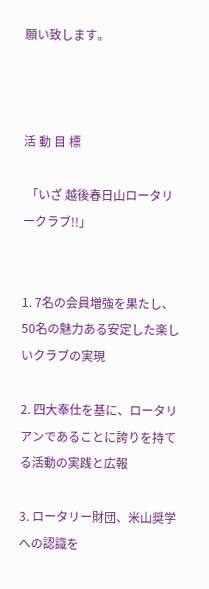願い致します。



活 動 目 標

 「いざ 越後春日山ロータリークラブ!!」


1. 7名の会員増強を果たし、50名の魅力ある安定した楽しいクラブの実現

2. 四大奉仕を基に、ロータリアンであることに誇りを持てる活動の実践と広報

3. ロータリー財団、米山奨学への認識を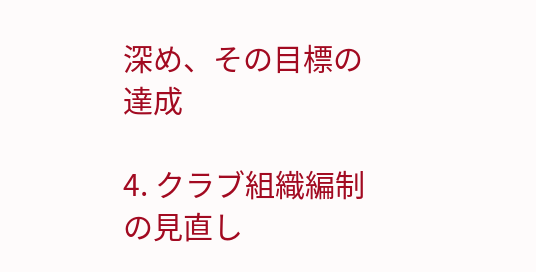深め、その目標の達成

4. クラブ組織編制の見直し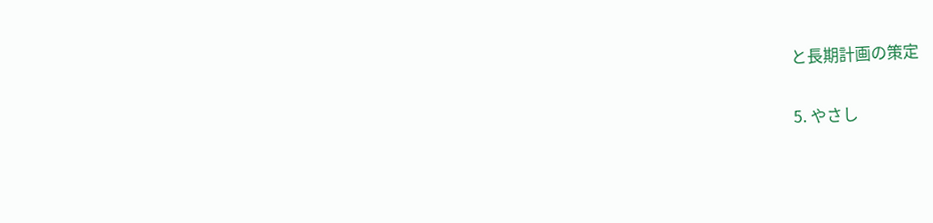と長期計画の策定

5. やさし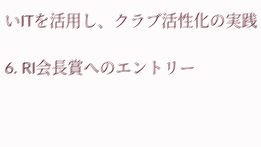いITを活用し、クラブ活性化の実践

6. RI会長賞へのエントリー